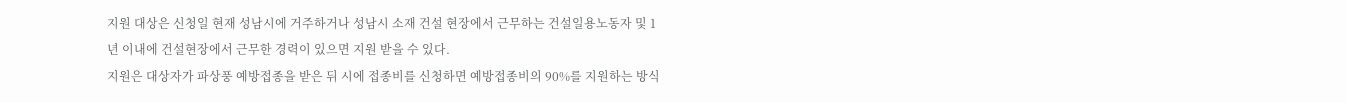지원 대상은 신청일 현재 성남시에 거주하거나 성남시 소재 건설 현장에서 근무하는 건설일용노동자 및 1년 이내에 건설현장에서 근무한 경력이 있으면 지원 받을 수 있다.
지원은 대상자가 파상풍 예방접종을 받은 뒤 시에 접종비를 신청하면 예방접종비의 90%를 지원하는 방식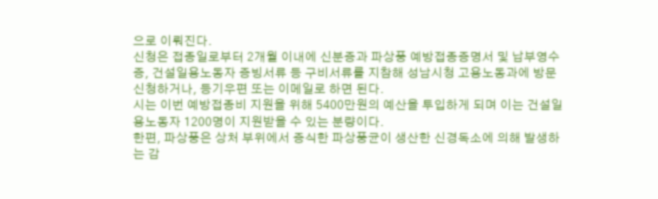으로 이뤄진다.
신청은 접종일로부터 2개월 이내에 신분증과 파상풍 예방접종증명서 및 납부영수증, 건설일용노동자 증빙서류 등 구비서류를 지참해 성남시청 고용노동과에 방문 신청하거나, 등기우편 또는 이메일로 하면 된다.
시는 이번 예방접종비 지원을 위해 5400만원의 예산을 투입하게 되며 이는 건설일용노동자 1200명이 지원받을 수 있는 분량이다.
한편, 파상풍은 상처 부위에서 증식한 파상풍균이 생산한 신경독소에 의해 발생하는 감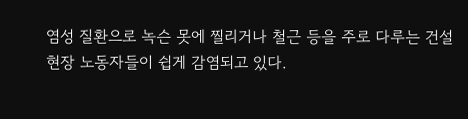염성 질환으로 녹슨 못에 찔리거나 철근 등을 주로 다루는 건설 현장 노동자들이 쉽게 감염되고 있다.